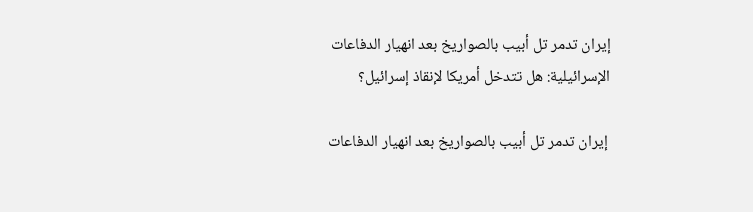إيران تدمر تل أبيب بالصواريخ بعد انهيار الدفاعات الإسرائيلية: هل تتدخل أمريكا لإنقاذ إسرائيل؟

 إيران تدمر تل أبيب بالصواريخ بعد انهيار الدفاعات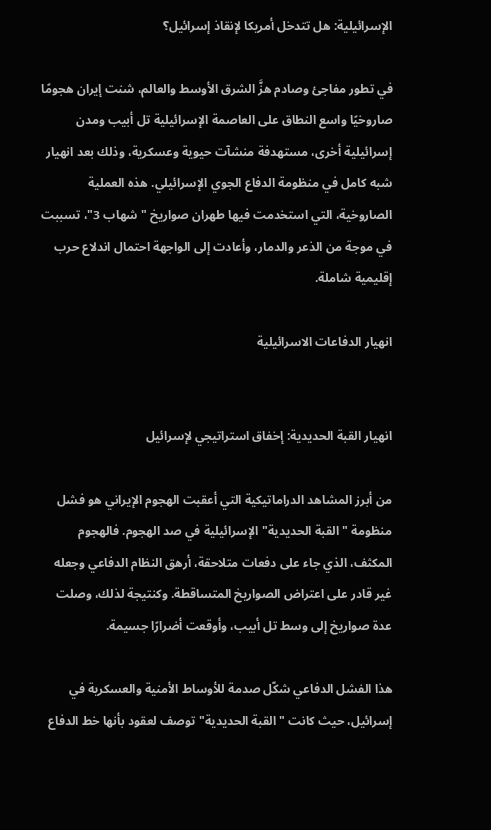الإسرائيلية: هل تتدخل أمريكا لإنقاذ إسرائيل؟

في تطور مفاجئ وصادم هزَّ الشرق الأوسط والعالم، شنت إيران هجومًا صاروخيًا واسع النطاق على العاصمة الإسرائيلية تل أبيب ومدن إسرائيلية أخرى، مستهدفة منشآت حيوية وعسكرية، وذلك بعد انهيار شبه كامل في منظومة الدفاع الجوي الإسرائيلي. هذه العملية الصاروخية، التي استخدمت فيها طهران صواريخ "شهاب 3"، تسببت في موجة من الذعر والدمار، وأعادت إلى الواجهة احتمال اندلاع حرب إقليمية شاملة.

انهيار الدفاعات الاسرائيلية


انهيار القبة الحديدية: إخفاق استراتيجي لإسرائيل

من أبرز المشاهد الدراماتيكية التي أعقبت الهجوم الإيراني هو فشل منظومة "القبة الحديدية" الإسرائيلية في صد الهجوم. فالهجوم المكثف، الذي جاء على دفعات متلاحقة، أرهق النظام الدفاعي وجعله غير قادر على اعتراض الصواريخ المتساقطة. وكنتيجة لذلك، وصلت عدة صواريخ إلى وسط تل أبيب، وأوقعت أضرارًا جسيمة.

هذا الفشل الدفاعي شكّل صدمة للأوساط الأمنية والعسكرية في إسرائيل، حيث كانت "القبة الحديدية" توصف لعقود بأنها خط الدفاع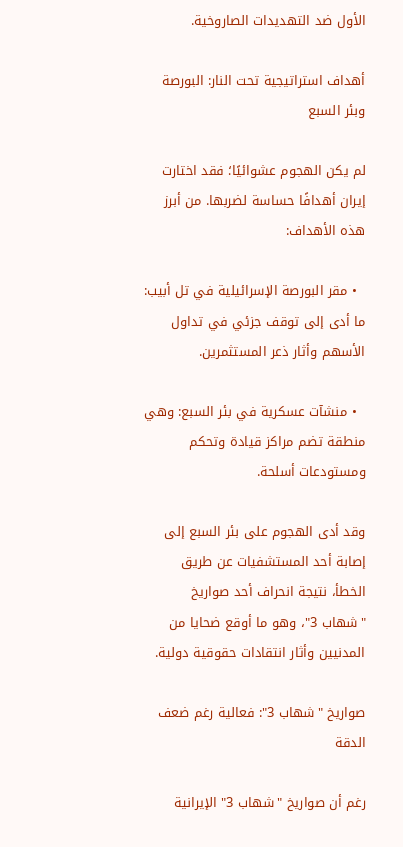الأول ضد التهديدات الصاروخية.

أهداف استراتيجية تحت النار: البورصة وبئر السبع

لم يكن الهجوم عشوائيًا؛ فقد اختارت إيران أهدافًا حساسة لضربها. من أبرز هذه الأهداف:

  • مقر البورصة الإسرائيلية في تل أبيب: ما أدى إلى توقف جزئي في تداول الأسهم وأثار ذعر المستثمرين.

  • منشآت عسكرية في بئر السبع: وهي منطقة تضم مراكز قيادة وتحكم ومستودعات أسلحة.

وقد أدى الهجوم على بئر السبع إلى إصابة أحد المستشفيات عن طريق الخطأ، نتيجة انحراف أحد صواريخ "شهاب 3"، وهو ما أوقع ضحايا من المدنيين وأثار انتقادات حقوقية دولية.

صواريخ "شهاب 3": فعالية رغم ضعف الدقة

رغم أن صواريخ "شهاب 3" الإيرانية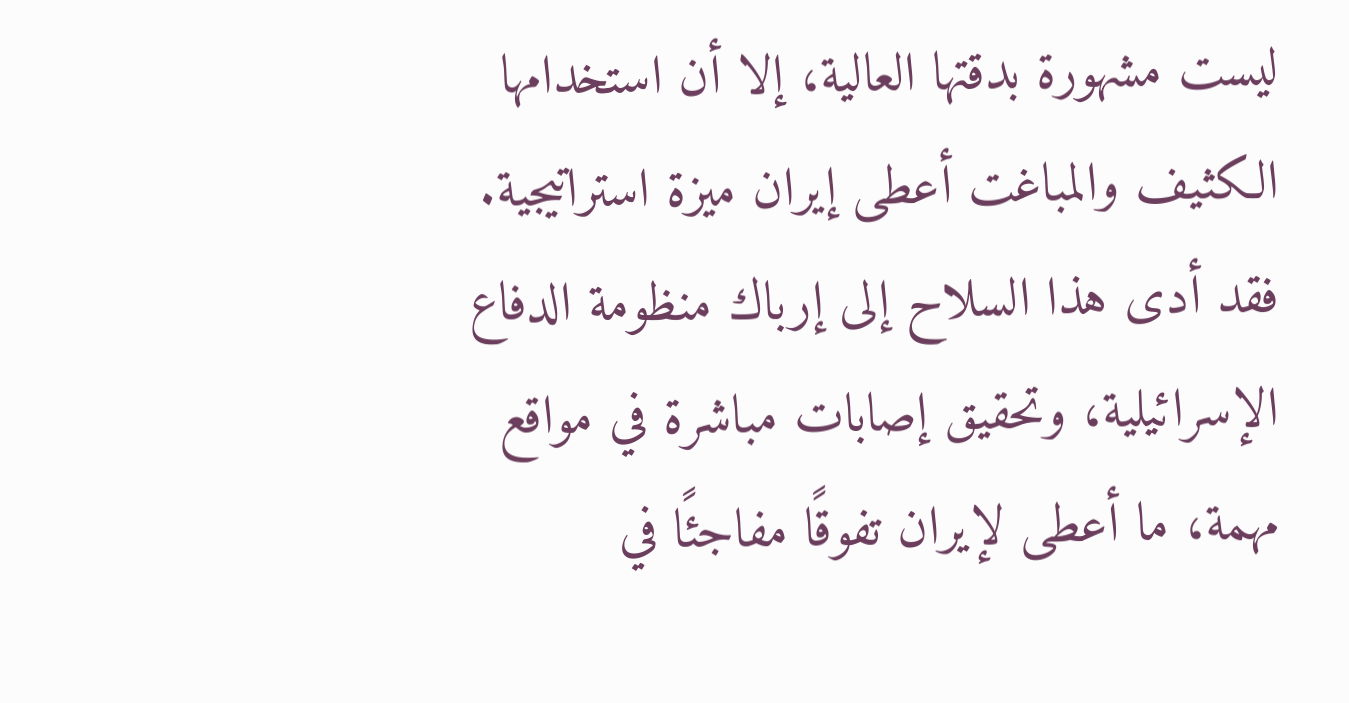ليست مشهورة بدقتها العالية، إلا أن استخدامها الكثيف والمباغت أعطى إيران ميزة استراتيجية. فقد أدى هذا السلاح إلى إرباك منظومة الدفاع الإسرائيلية، وتحقيق إصابات مباشرة في مواقع مهمة، ما أعطى لإيران تفوقًا مفاجئًا في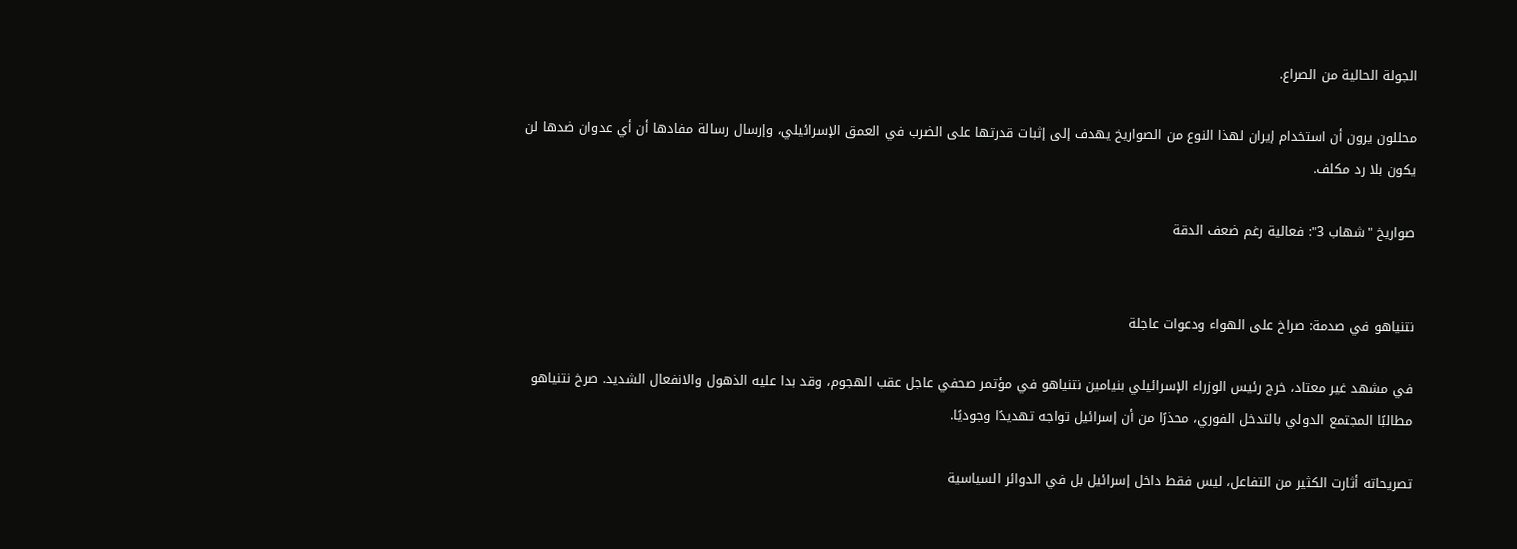الجولة الحالية من الصراع.

محللون يرون أن استخدام إيران لهذا النوع من الصواريخ يهدف إلى إثبات قدرتها على الضرب في العمق الإسرائيلي، وإرسال رسالة مفادها أن أي عدوان ضدها لن يكون بلا رد مكلف.

صواريخ "شهاب 3": فعالية رغم ضعف الدقة


نتنياهو في صدمة: صراخ على الهواء ودعوات عاجلة

في مشهد غير معتاد، خرج رئيس الوزراء الإسرائيلي بنيامين نتنياهو في مؤتمر صحفي عاجل عقب الهجوم، وقد بدا عليه الذهول والانفعال الشديد. صرخ نتنياهو مطالبًا المجتمع الدولي بالتدخل الفوري، محذرًا من أن إسرائيل تواجه تهديدًا وجوديًا.

تصريحاته أثارت الكثير من التفاعل، ليس فقط داخل إسرائيل بل في الدوائر السياسية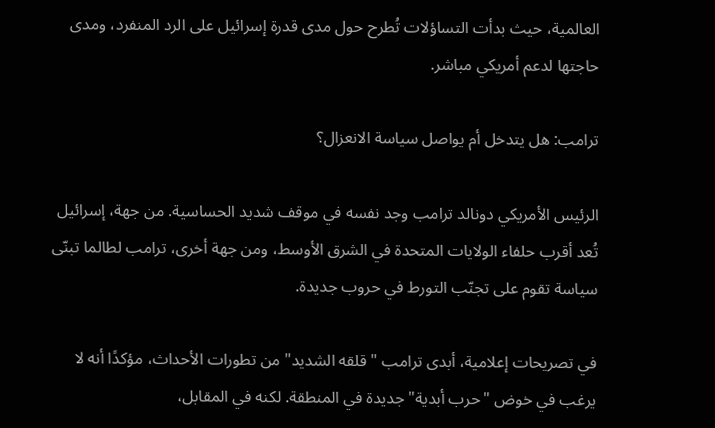العالمية، حيث بدأت التساؤلات تُطرح حول مدى قدرة إسرائيل على الرد المنفرد، ومدى حاجتها لدعم أمريكي مباشر.

ترامب: هل يتدخل أم يواصل سياسة الانعزال؟

الرئيس الأمريكي دونالد ترامب وجد نفسه في موقف شديد الحساسية. من جهة، إسرائيل تُعد أقرب حلفاء الولايات المتحدة في الشرق الأوسط، ومن جهة أخرى، ترامب لطالما تبنّى سياسة تقوم على تجنّب التورط في حروب جديدة.

في تصريحات إعلامية، أبدى ترامب "قلقه الشديد" من تطورات الأحداث، مؤكدًا أنه لا يرغب في خوض "حرب أبدية" جديدة في المنطقة. لكنه في المقابل،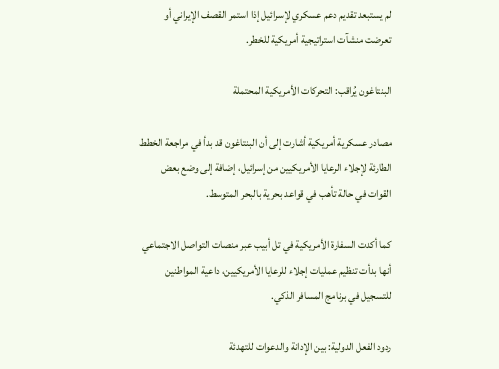لم يستبعد تقديم دعم عسكري لإسرائيل إذا استمر القصف الإيراني أو تعرضت منشآت استراتيجية أمريكية للخطر.

البنتاغون يُراقب: التحركات الأمريكية المحتملة

مصادر عسكرية أمريكية أشارت إلى أن البنتاغون قد بدأ في مراجعة الخطط الطارئة لإجلاء الرعايا الأمريكيين من إسرائيل، إضافة إلى وضع بعض القوات في حالة تأهب في قواعد بحرية بالبحر المتوسط.

كما أكدت السفارة الأمريكية في تل أبيب عبر منصات التواصل الاجتماعي أنها بدأت تنظيم عمليات إجلاء للرعايا الأمريكيين، داعية المواطنين للتسجيل في برنامج المسافر الذكي.

ردود الفعل الدولية: بين الإدانة والدعوات للتهدئة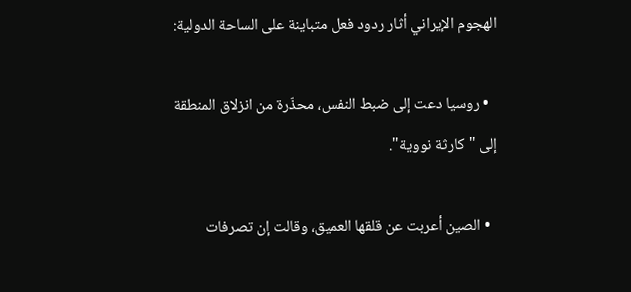الهجوم الإيراني أثار ردود فعل متباينة على الساحة الدولية:

  • روسيا دعت إلى ضبط النفس، محذّرة من انزلاق المنطقة إلى "كارثة نووية".

  • الصين أعربت عن قلقها العميق، وقالت إن تصرفات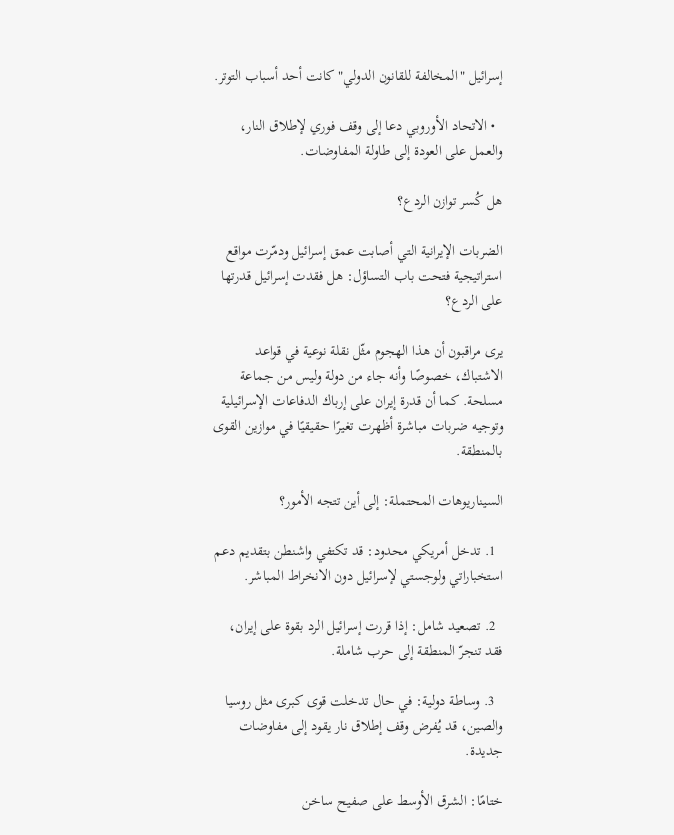إسرائيل "المخالفة للقانون الدولي" كانت أحد أسباب التوتر.

  • الاتحاد الأوروبي دعا إلى وقف فوري لإطلاق النار، والعمل على العودة إلى طاولة المفاوضات.

هل كُسر توازن الردع؟

الضربات الإيرانية التي أصابت عمق إسرائيل ودمّرت مواقع استراتيجية فتحت باب التساؤل: هل فقدت إسرائيل قدرتها على الردع؟

يرى مراقبون أن هذا الهجوم مثّل نقلة نوعية في قواعد الاشتباك، خصوصًا وأنه جاء من دولة وليس من جماعة مسلحة. كما أن قدرة إيران على إرباك الدفاعات الإسرائيلية وتوجيه ضربات مباشرة أظهرت تغيرًا حقيقيًا في موازين القوى بالمنطقة.

السيناريوهات المحتملة: إلى أين تتجه الأمور؟

  1. تدخل أمريكي محدود: قد تكتفي واشنطن بتقديم دعم استخباراتي ولوجستي لإسرائيل دون الانخراط المباشر.

  2. تصعيد شامل: إذا قررت إسرائيل الرد بقوة على إيران، فقد تنجرّ المنطقة إلى حرب شاملة.

  3. وساطة دولية: في حال تدخلت قوى كبرى مثل روسيا والصين، قد يُفرض وقف إطلاق نار يقود إلى مفاوضات جديدة.

ختامًا: الشرق الأوسط على صفيح ساخن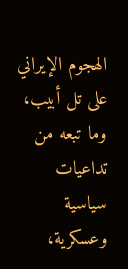الهجوم الإيراني على تل أبيب، وما تبعه من تداعيات سياسية وعسكرية،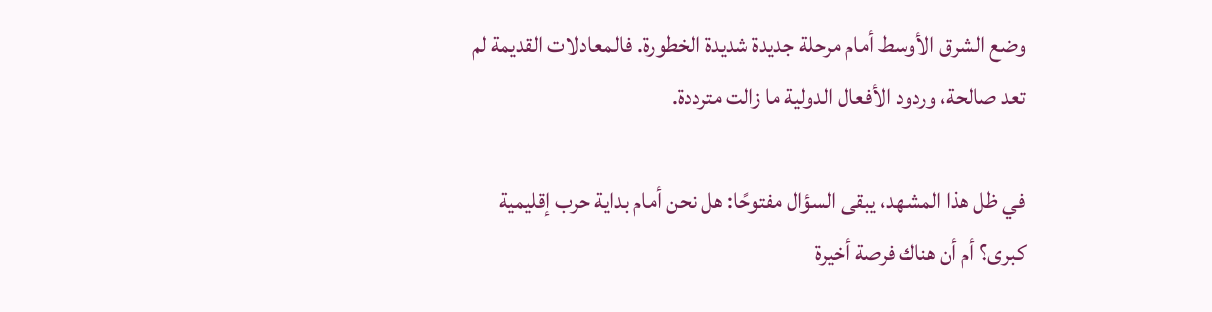وضع الشرق الأوسط أمام مرحلة جديدة شديدة الخطورة. فالمعادلات القديمة لم تعد صالحة، وردود الأفعال الدولية ما زالت مترددة.

في ظل هذا المشهد، يبقى السؤال مفتوحًا: هل نحن أمام بداية حرب إقليمية كبرى؟ أم أن هناك فرصة أخيرة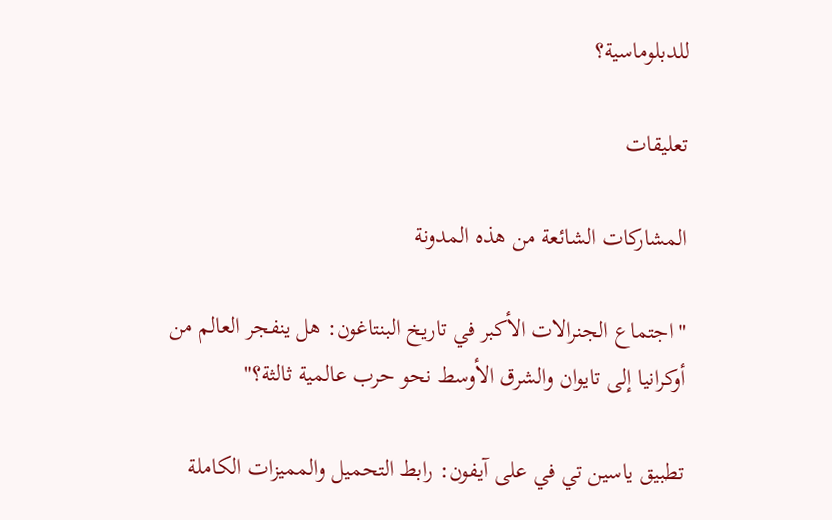للدبلوماسية؟

تعليقات

المشاركات الشائعة من هذه المدونة

"اجتماع الجنرالات الأكبر في تاريخ البنتاغون: هل ينفجر العالم من أوكرانيا إلى تايوان والشرق الأوسط نحو حرب عالمية ثالثة؟"

تطبيق ياسين تي في على آيفون: رابط التحميل والمميزات الكاملة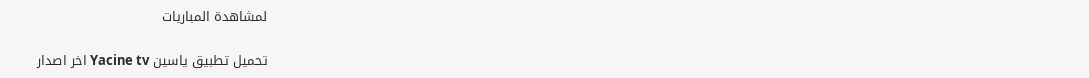لمشاهدة المباريات

تحميل تطبيق ياسين Yacine tv اخر اصدار